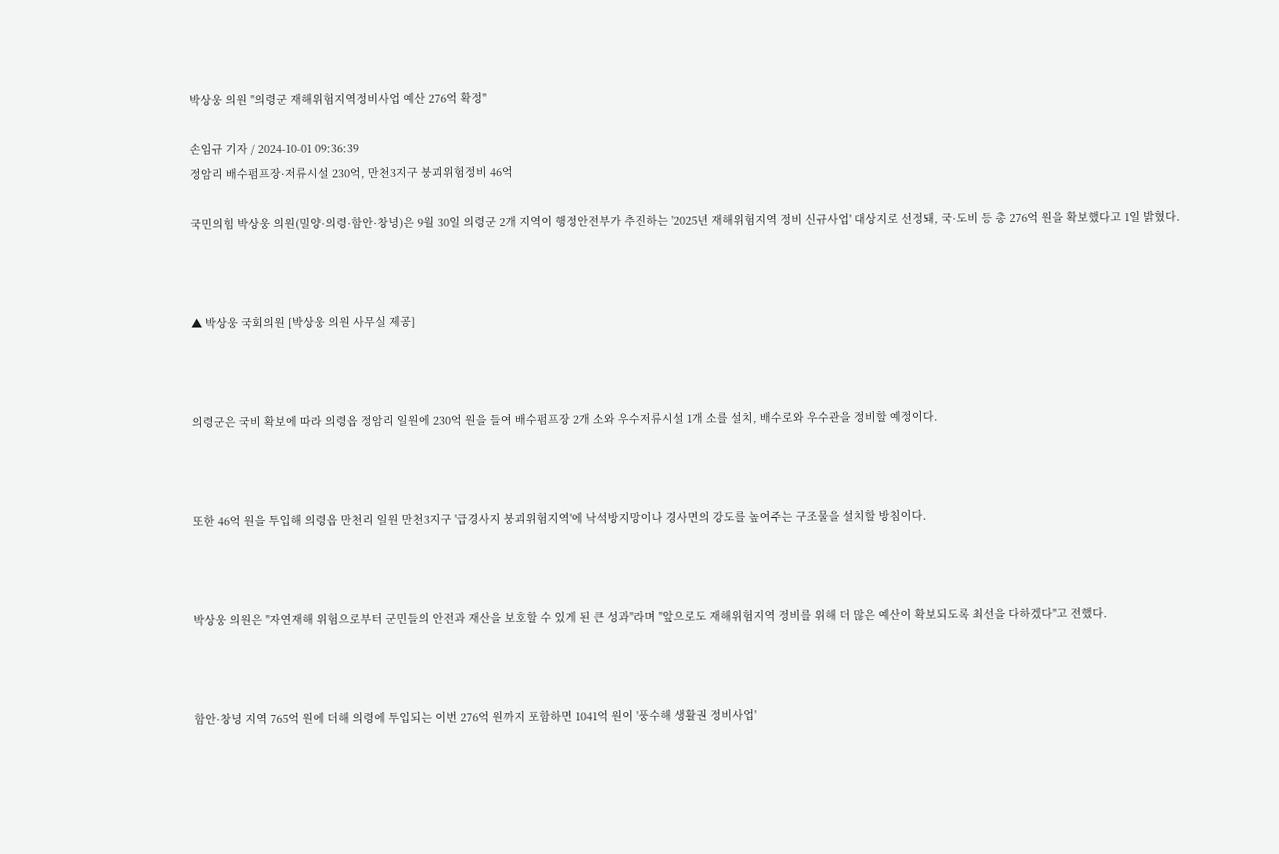박상웅 의원 "의령군 재해위험지역정비사업 예산 276억 확정"

손임규 기자 / 2024-10-01 09:36:39
정암리 배수펌프장·저류시설 230억, 만천3지구 붕괴위험정비 46억

국민의힘 박상웅 의원(밀양·의령·함안·창녕)은 9월 30일 의령군 2개 지역이 행정안전부가 추진하는 '2025년 재해위험지역 정비 신규사업' 대상지로 선정돼, 국·도비 등 총 276억 원을 확보했다고 1일 밝혔다.



▲ 박상웅 국회의원 [박상웅 의원 사무실 제공]



의령군은 국비 확보에 따라 의령읍 정암리 일원에 230억 원을 들여 배수펌프장 2개 소와 우수저류시설 1개 소를 설치, 배수로와 우수관을 정비할 예정이다.



또한 46억 원을 투입해 의령읍 만천리 일원 만천3지구 '급경사지 붕괴위험지역'에 낙석방지망이나 경사면의 강도를 높여주는 구조물을 설치할 방침이다.



박상웅 의원은 "자연재해 위험으로부터 군민들의 안전과 재산을 보호할 수 있게 된 큰 성과"라며 "앞으로도 재해위험지역 정비를 위해 더 많은 예산이 확보되도록 최선을 다하겠다"고 전했다.



함안·창녕 지역 765억 원에 더해 의령에 투입되는 이번 276억 원까지 포함하면 1041억 원이 '풍수해 생활권 정비사업'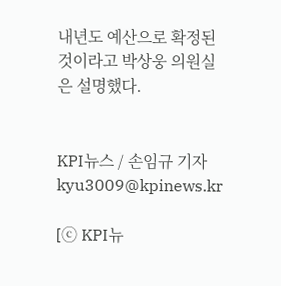내년도 예산으로 확정된 것이라고 박상웅 의원실은 설명했다.


KPI뉴스 / 손임규 기자 kyu3009@kpinews.kr

[ⓒ KPI뉴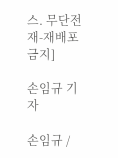스. 무단전재-재배포 금지]

손임규 기자

손임규 /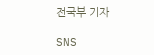전국부 기자

SNS